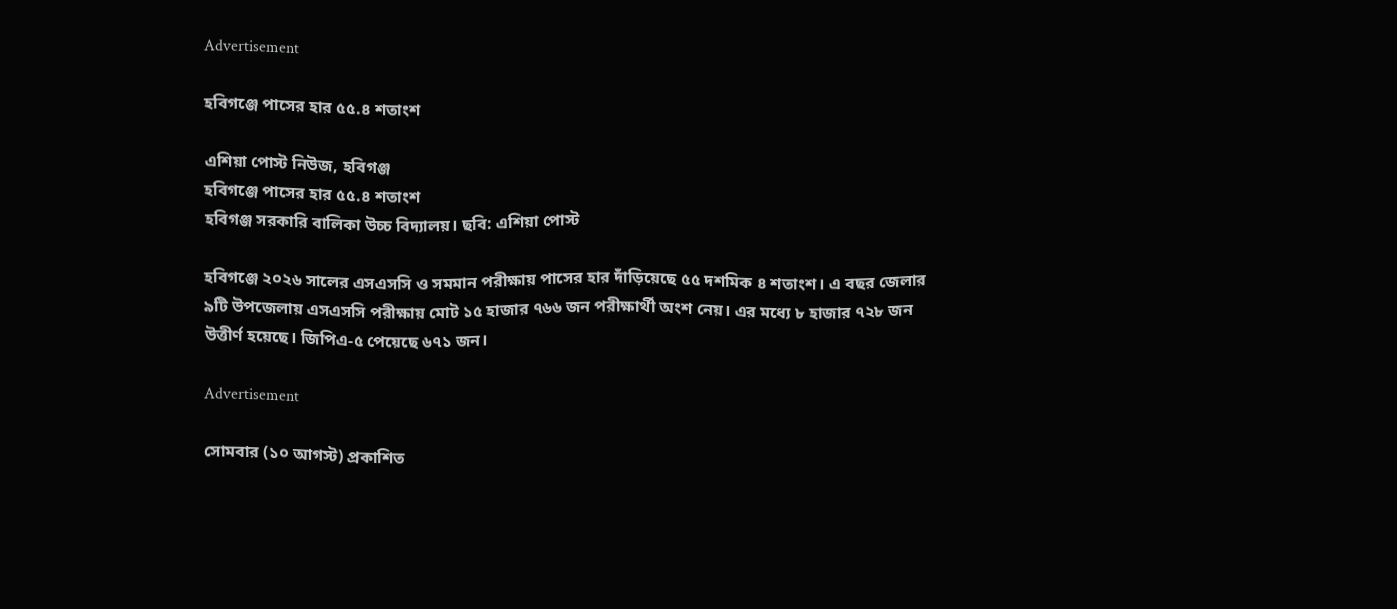Advertisement

হবিগঞ্জে পাসের হার ৫৫.৪ শতাংশ

এশিয়া পোস্ট নিউজ, হবিগঞ্জ
হবিগঞ্জে পাসের হার ৫৫.৪ শতাংশ
হবিগঞ্জ সরকারি বালিকা উচ্চ বিদ্যালয়। ছবি: এশিয়া পোস্ট

হবিগঞ্জে ২০২৬ সালের এসএসসি ও সমমান পরীক্ষায় পাসের হার দাঁড়িয়েছে ৫৫ দশমিক ৪ শতাংশ। এ বছর জেলার ৯টি উপজেলায় এসএসসি পরীক্ষায় মোট ১৫ হাজার ৭৬৬ জন পরীক্ষার্থী অংশ নেয়। এর মধ্যে ৮ হাজার ৭২৮ জন উত্তীর্ণ হয়েছে। জিপিএ-৫ পেয়েছে ৬৭১ জন।

Advertisement

সোমবার (১০ আগস্ট) প্রকাশিত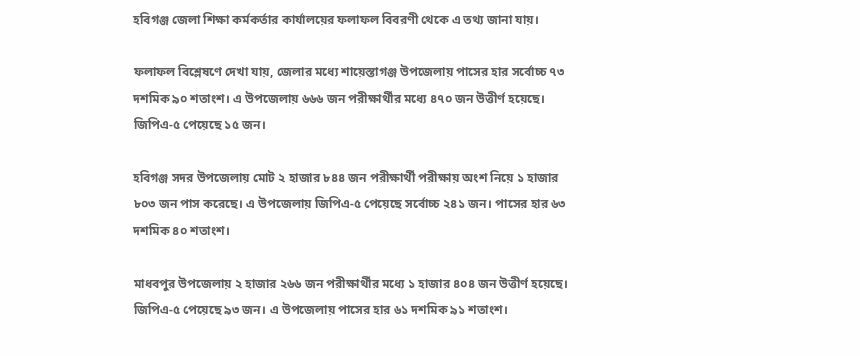হবিগঞ্জ জেলা শিক্ষা কর্মকর্তার কার্যালয়ের ফলাফল বিবরণী থেকে এ তথ্য জানা যায়।

ফলাফল বিশ্লেষণে দেখা যায়, জেলার মধ্যে শায়েস্তাগঞ্জ উপজেলায় পাসের হার সর্বোচ্চ ৭৩ দশমিক ৯০ শতাংশ। এ উপজেলায় ৬৬৬ জন পরীক্ষার্থীর মধ্যে ৪৭০ জন উত্তীর্ণ হয়েছে। জিপিএ-৫ পেয়েছে ১৫ জন।

হবিগঞ্জ সদর উপজেলায় মোট ২ হাজার ৮৪৪ জন পরীক্ষার্থী পরীক্ষায় অংশ নিয়ে ১ হাজার ৮০৩ জন পাস করেছে। এ উপজেলায় জিপিএ-৫ পেয়েছে সর্বোচ্চ ২৪১ জন। পাসের হার ৬৩ দশমিক ৪০ শতাংশ।

মাধবপুর উপজেলায় ২ হাজার ২৬৬ জন পরীক্ষার্থীর মধ্যে ১ হাজার ৪০৪ জন উত্তীর্ণ হয়েছে। জিপিএ-৫ পেয়েছে ৯৩ জন। এ উপজেলায় পাসের হার ৬১ দশমিক ৯১ শতাংশ।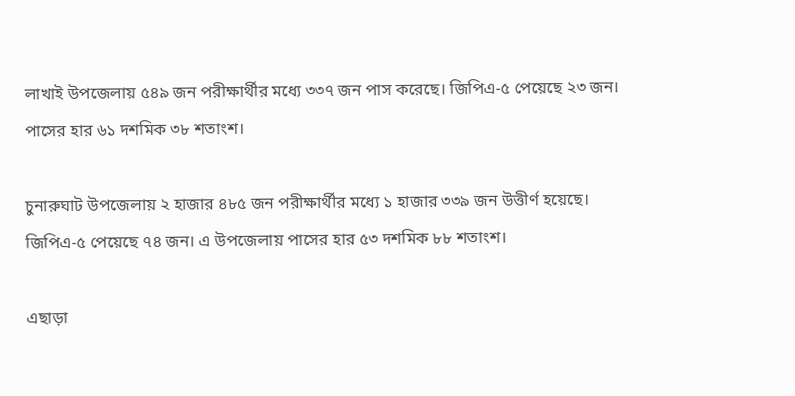লাখাই উপজেলায় ৫৪৯ জন পরীক্ষার্থীর মধ্যে ৩৩৭ জন পাস করেছে। জিপিএ-৫ পেয়েছে ২৩ জন। পাসের হার ৬১ দশমিক ৩৮ শতাংশ।

চুনারুঘাট উপজেলায় ২ হাজার ৪৮৫ জন পরীক্ষার্থীর মধ্যে ১ হাজার ৩৩৯ জন উত্তীর্ণ হয়েছে। জিপিএ-৫ পেয়েছে ৭৪ জন। এ উপজেলায় পাসের হার ৫৩ দশমিক ৮৮ শতাংশ।

এছাড়া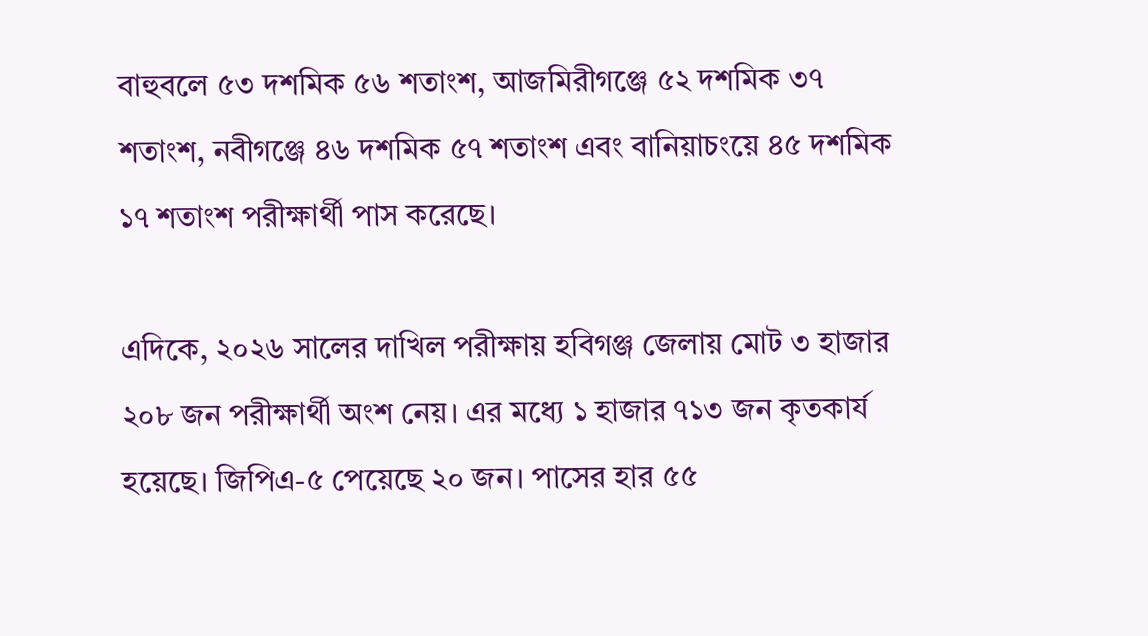বাহুবলে ৫৩ দশমিক ৫৬ শতাংশ, আজমিরীগঞ্জে ৫২ দশমিক ৩৭ শতাংশ, নবীগঞ্জে ৪৬ দশমিক ৫৭ শতাংশ এবং বানিয়াচংয়ে ৪৫ দশমিক ১৭ শতাংশ পরীক্ষার্থী পাস করেছে।

এদিকে, ২০২৬ সালের দাখিল পরীক্ষায় হবিগঞ্জ জেলায় মোট ৩ হাজার ২০৮ জন পরীক্ষার্থী অংশ নেয়। এর মধ্যে ১ হাজার ৭১৩ জন কৃতকার্য হয়েছে। জিপিএ-৫ পেয়েছে ২০ জন। পাসের হার ৫৫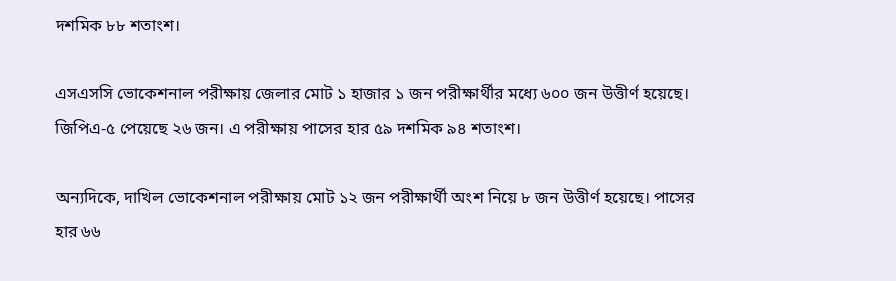দশমিক ৮৮ শতাংশ।

এসএসসি ভোকেশনাল পরীক্ষায় জেলার মোট ১ হাজার ১ জন পরীক্ষার্থীর মধ্যে ৬০০ জন উত্তীর্ণ হয়েছে। জিপিএ-৫ পেয়েছে ২৬ জন। এ পরীক্ষায় পাসের হার ৫৯ দশমিক ৯৪ শতাংশ।

অন্যদিকে, দাখিল ভোকেশনাল পরীক্ষায় মোট ১২ জন পরীক্ষার্থী অংশ নিয়ে ৮ জন উত্তীর্ণ হয়েছে। পাসের হার ৬৬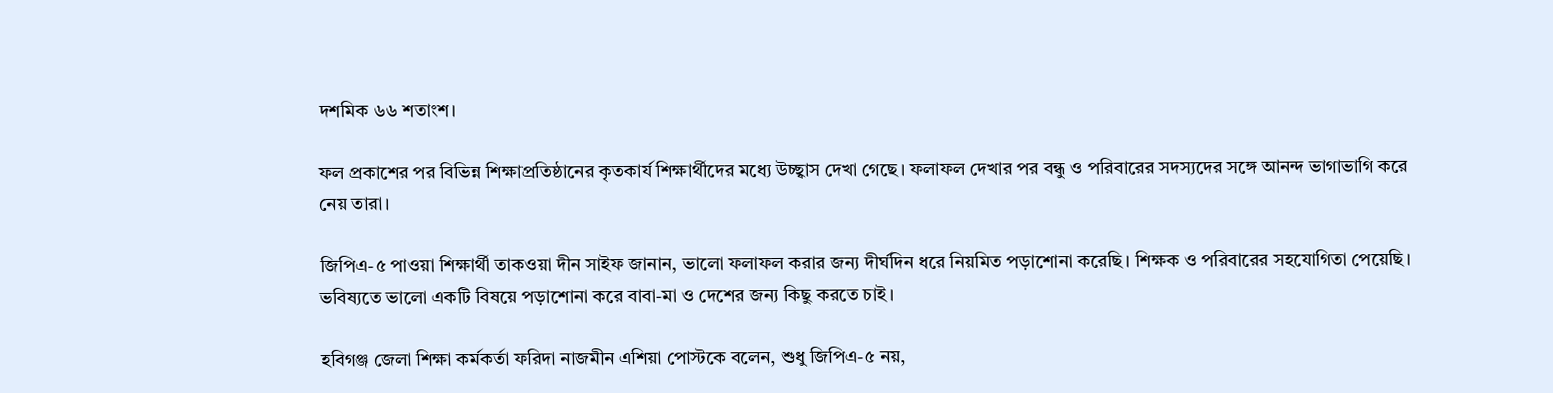দশমিক ৬৬ শতাংশ।

ফল প্রকাশের পর বিভিন্ন শিক্ষাপ্রতিষ্ঠানের কৃতকার্য শিক্ষার্থীদের মধ্যে উচ্ছ্বাস দেখা গেছে। ফলাফল দেখার পর বন্ধু ও পরিবারের সদস্যদের সঙ্গে আনন্দ ভাগাভাগি করে নেয় তারা।

জিপিএ-৫ পাওয়া শিক্ষার্থী তাকওয়া দীন সাইফ জানান, ভালো ফলাফল করার জন্য দীর্ঘদিন ধরে নিয়মিত পড়াশোনা করেছি। শিক্ষক ও পরিবারের সহযোগিতা পেয়েছি। ভবিষ্যতে ভালো একটি বিষয়ে পড়াশোনা করে বাবা-মা ও দেশের জন্য কিছু করতে চাই।

হবিগঞ্জ জেলা শিক্ষা কর্মকর্তা ফরিদা নাজমীন এশিয়া পোস্টকে বলেন, শুধু জিপিএ-৫ নয়,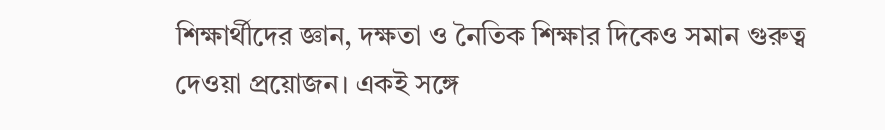শিক্ষার্থীদের জ্ঞান, দক্ষতা ও নৈতিক শিক্ষার দিকেও সমান গুরুত্ব দেওয়া প্রয়োজন। একই সঙ্গে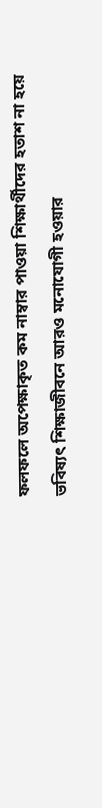ফলফলে অপেক্ষাকৃত কম নাম্বার পাওয়া শিক্ষার্থীদের হতাশ না হয়ে ভবিষ্যৎ শিক্ষাজীবনে আরও মনোযোগী হওয়ার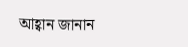আহ্বান জানান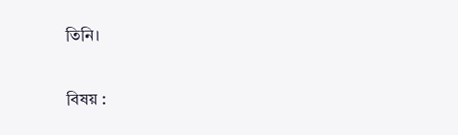তিনি।

বিষয় :